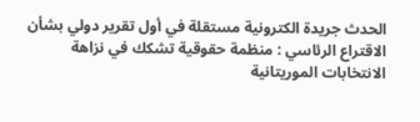الحدث جريدة الكترونية مستقلة في أول تقرير دولي بشأن الاقتراع الرئاسي : منظمة حقوقية تشكك في نزاهة الانتخابات الموريتانية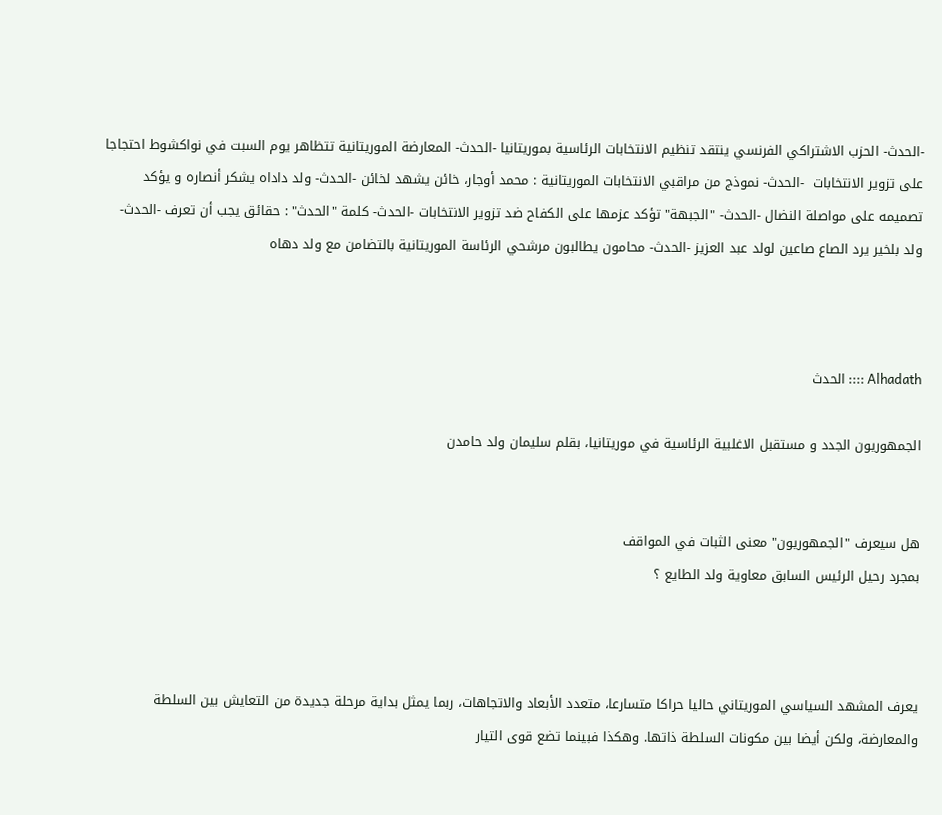-الحدث- الحزب الاشتراكي الفرنسي ينتقد تنظيم الانتخابات الرئاسية بموريتانيا -الحدث- المعارضة الموريتانية تتظاهر يوم السبت في نواكشوط احتجاجا على تزوير الانتخابات  -الحدث- نموذج من مراقبي الانتخابات الموريتانية : محمد أوجار، خائن يشهد لخائن -الحدث- ولد داداه يشكر أنصاره و يؤكد تصميمه على مواصلة النضال -الحدث- "الجبهة" تؤكد عزمها على الكفاح ضد تزوير الانتخابات -الحدث- كلمة "الحدث" : حقائق يجب أن تعرف -الحدث- ولد بلخير يرد الصاع صاعين لولد عبد العزيز -الحدث- محامون يطالبون مرشحي الرئاسة الموريتانية بالتضامن مع ولد دهاه



Alhadath :::: الحدث

الجمهوريون الجدد و مستقبل الاغلبية الرئاسية في موريتانيا، بقلم سليمان ولد حامدن


هل سيعرف "الجمهوريون" معنى الثبات في المواقف
بمجرد رحيل الرئيس السابق معاوية ولد الطايع ؟



يعرف المشهد السياسي الموريتاني حاليا حراكا متسارعا، متعدد الأبعاد والاتجاهات، ربما يمثل بداية مرحلة جديدة من التعايش بين السلطة والمعارضة، ولكن أيضا بين مكونات السلطة ذاتها. وهكذا فبينما تضع قوى التيار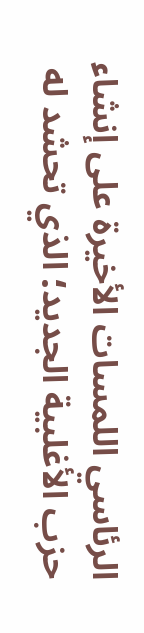الرئاسي اللمسات الأخيرة على إنشاء حزب الأغلبية الجديد؛ الذي تحشد له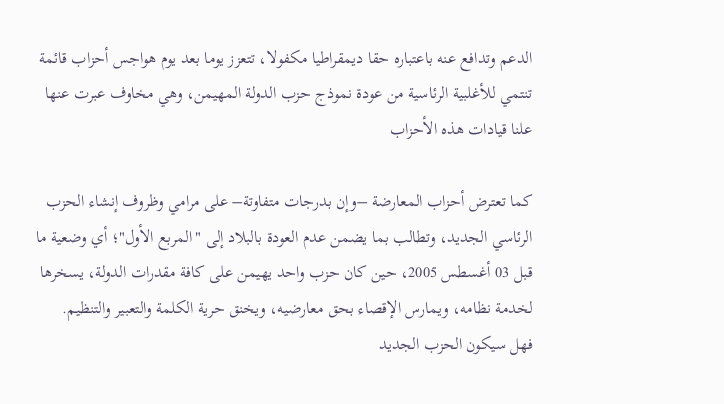الدعم وتدافع عنه باعتباره حقا ديمقراطيا مكفولا، تتعزز يوما بعد يوم هواجس أحزاب قائمة تنتمي للأغلبية الرئاسية من عودة نموذج حزب الدولة المهيمن، وهي مخاوف عبرت عنها علنا قيادات هذه الأحزاب

كما تعترض أحزاب المعارضة –وإن بدرجات متفاوتة– على مرامي وظروف إنشاء الحزب الرئاسي الجديد، وتطالب بما يضمن عدم العودة بالبلاد إلى "المربع الأول"؛ أي وضعية ما قبل 03 أغسطس 2005، حين كان حزب واحد يهيمن على كافة مقدرات الدولة، يسخرها لخدمة نظامه، ويمارس الإقصاء بحق معارضيه، ويخنق حرية الكلمة والتعبير والتنظيم.
فهل سيكون الحزب الجديد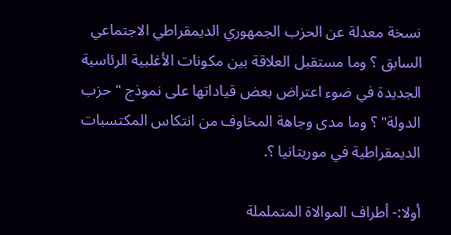نسخة معدلة عن الحزب الجمهوري الديمقراطي الاجتماعي السابق ؟ وما مستقبل العلاقة بين مكونات الأغلبية الرئاسية الجديدة في ضوء اعتراض بعض قياداتها على نموذج "حزب الدولة" ؟ وما مدى وجاهة المخاوف من انتكاس المكتسبات الديمقراطية في موريتانيا ؟.

أولا:- أطراف الموالاة المتململة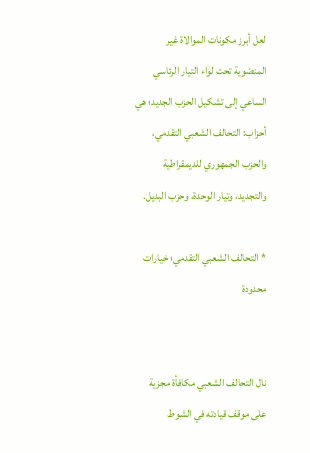لعل أبرز مكونات الموالاة غير المنضوية تحت لواء التيار الرئاسي الساعي إلى تشكيل الحزب الجديد؛ هي أحزاب: التحالف الشعبي التقدمي، والحزب الجمهوري للديمقراطية والتجديد، وتيار الوحدة، وحزب البديل.

* التحالف الشعبي التقدمي؛ خيارات محدودة


نال التحالف الشعبي مكافأة مجزية على موقف قيادته في الشوط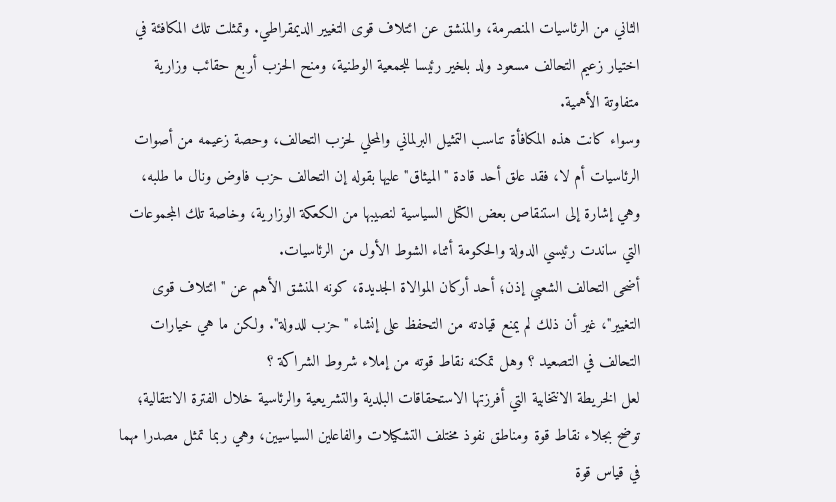الثاني من الرئاسيات المنصرمة، والمنشق عن ائتلاف قوى التغيير الديمقراطي. وتمثلت تلك المكافئة في اختيار زعيم التحالف مسعود ولد بلخير رئيسا للجمعية الوطنية، ومنح الحزب أربع حقائب وزارية متفاوتة الأهمية.
وسواء كانت هذه المكافأة تناسب التمثيل البرلماني والمحلي لحزب التحالف، وحصة زعيمه من أصوات الرئاسيات أم لا، فقد علق أحد قادة "الميثاق" عليها بقوله إن التحالف حزب فاوض ونال ما طلبه، وهي إشارة إلى استنقاص بعض الكتل السياسية لنصيبها من الكعكة الوزارية، وخاصة تلك المجموعات التي ساندت رئيسي الدولة والحكومة أثناء الشوط الأول من الرئاسيات.
أضحى التحالف الشعبي إذن؛ أحد أركان الموالاة الجديدة، كونه المنشق الأهم عن "ائتلاف قوى التغيير"، غير أن ذلك لم يمنع قيادته من التحفظ على إنشاء "حزب للدولة". ولكن ما هي خيارات التحالف في التصعيد ؟ وهل تمكنه نقاط قوته من إملاء شروط الشراكة ؟
لعل الخريطة الانتخابية التي أفرزتها الاستحقاقات البلدية والتشريعية والرئاسية خلال الفترة الانتقالية؛ توضح بجلاء نقاط قوة ومناطق نفوذ مختلف التشكيلات والفاعلين السياسيين، وهي ربما تمثل مصدرا مهما في قياس قوة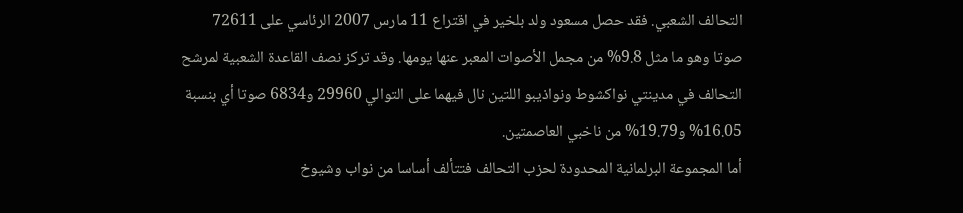التحالف الشعبي. فقد حصل مسعود ولد بلخير في اقتراع 11 مارس 2007 الرئاسي على 72611 صوتا وهو ما مثل 9.8% من مجمل الأصوات المعبر عنها يومها. وقد تركز نصف القاعدة الشعبية لمرشح التحالف في مدينتي نواكشوط ونواذيبو اللتين نال فيهما على التوالي 29960 و6834 صوتا أي بنسبة 16.05% و19.79% من ناخبي العاصمتين.
أما المجموعة البرلمانية المحدودة لحزب التحالف فتتألف أساسا من نواب وشيوخ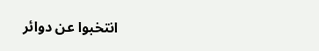انتخبوا عن دوائر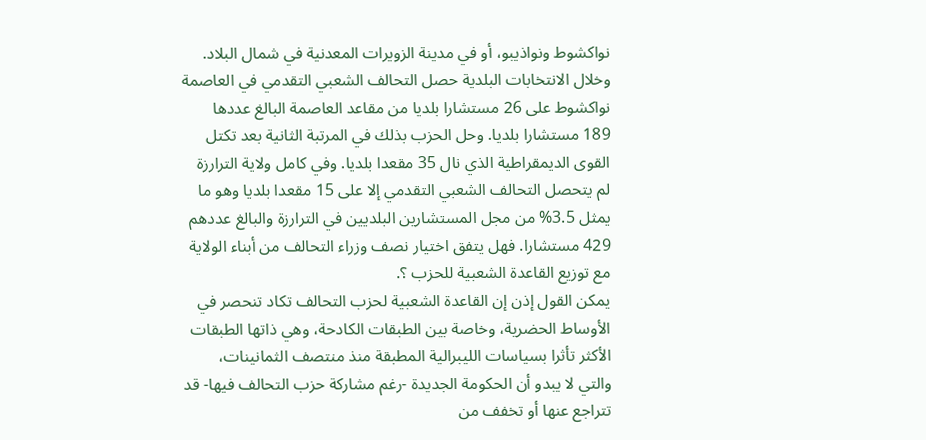نواكشوط ونواذيبو، أو في مدينة الزويرات المعدنية في شمال البلاد. وخلال الانتخابات البلدية حصل التحالف الشعبي التقدمي في العاصمة نواكشوط على 26 مستشارا بلديا من مقاعد العاصمة البالغ عددها 189 مستشارا بلديا. وحل الحزب بذلك في المرتبة الثانية بعد تكتل القوى الديمقراطية الذي نال 35 مقعدا بلديا. وفي كامل ولاية الترارزة لم يتحصل التحالف الشعبي التقدمي إلا على 15 مقعدا بلديا وهو ما يمثل 3.5% من مجل المستشارين البلديين في الترارزة والبالغ عددهم 429 مستشارا. فهل يتفق اختيار نصف وزراء التحالف من أبناء الولاية مع توزيع القاعدة الشعبية للحزب ؟.
يمكن القول إذن إن القاعدة الشعبية لحزب التحالف تكاد تنحصر في الأوساط الحضرية، وخاصة بين الطبقات الكادحة، وهي ذاتها الطبقات الأكثر تأثرا بسياسات الليبرالية المطبقة منذ منتصف الثمانينات، والتي لا يبدو أن الحكومة الجديدة -رغم مشاركة حزب التحالف فيها- قد تتراجع عنها أو تخفف من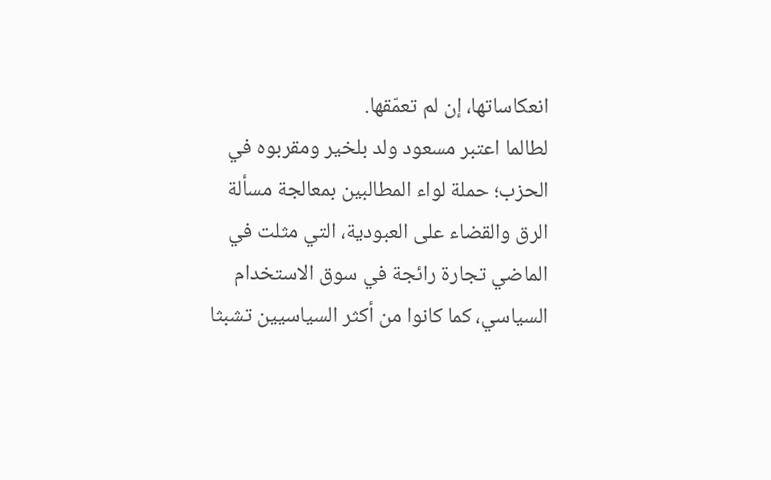انعكاساتها، إن لم تعمّقها.
لطالما اعتبر مسعود ولد بلخير ومقربوه في الحزب؛ حملة لواء المطالبين بمعالجة مسألة الرق والقضاء على العبودية، التي مثلت في الماضي تجارة رائجة في سوق الاستخدام السياسي، كما كانوا من أكثر السياسيين تشبثا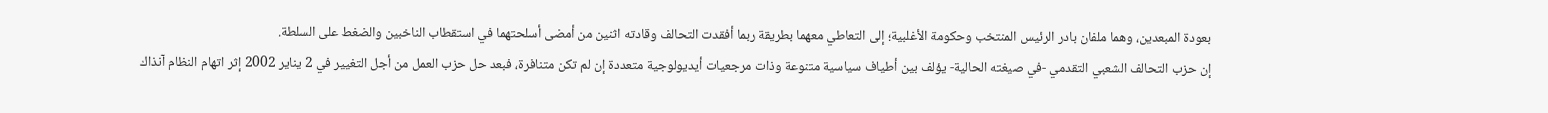بعودة المبعدين، وهما ملفان بادر الرئيس المنتخب وحكومة الأغلبية؛ إلى التعاطي معهما بطريقة ربما أفقدت التحالف وقادته اثنين من أمضى أسلحتهما في استقطاب الناخبين والضغط على السلطة.
إن حزب التحالف الشعبي التقدمي -في صيغته الحالية- يؤلف بين أطياف سياسية متنوعة وذات مرجعيات أيديولوجية متعددة إن لم تكن متنافرة، فبعد حل حزب العمل من أجل التغيير في 2 يناير 2002 إثر اتهام النظام آنذاك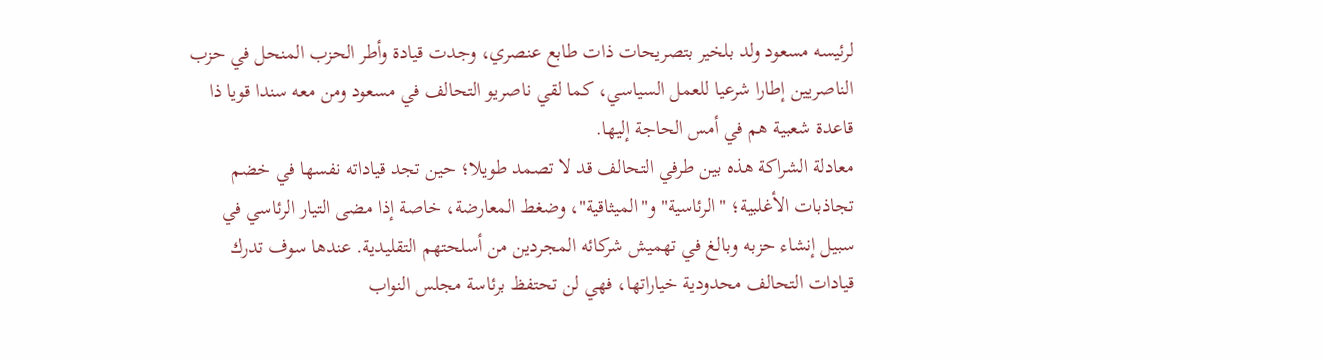لرئيسه مسعود ولد بلخير بتصريحات ذات طابع عنصري، وجدت قيادة وأطر الحزب المنحل في حزب الناصريين إطارا شرعيا للعمل السياسي، كما لقي ناصريو التحالف في مسعود ومن معه سندا قويا ذا قاعدة شعبية هم في أمس الحاجة إليها.
معادلة الشراكة هذه بين طرفي التحالف قد لا تصمد طويلا؛ حين تجد قياداته نفسها في خضم تجاذبات الأغلبية؛ "الرئاسية" و"الميثاقية"، وضغط المعارضة، خاصة إذا مضى التيار الرئاسي في سبيل إنشاء حزبه وبالغ في تهميش شركائه المجردين من أسلحتهم التقليدية. عندها سوف تدرك قيادات التحالف محدودية خياراتها، فهي لن تحتفظ برئاسة مجلس النواب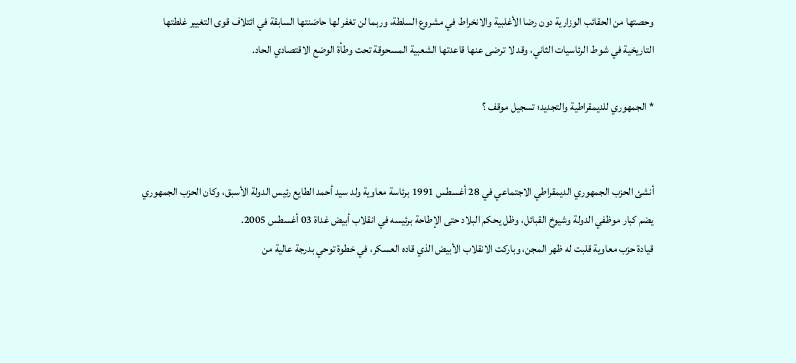وحصتها من الحقائب الوزارية دون رضا الأغلبية والانخراط في مشروع السلطة، وربما لن تغفر لها حاضنتها السابقة في ائتلاف قوى التغيير غلطتها التاريخية في شوط الرئاسيات الثاني، وقد لا ترضى عنها قاعدتها الشعبية المسحوقة تحت وطأة الوضع الاقتصادي الحاد.

* الجمهوري للديمقراطية والتجديد؛ تسجيل موقف ؟


أنشئ الحزب الجمهوري الديمقراطي الاجتماعي في 28 أغسطس 1991 برئاسة معاوية ولد سيد أحمد الطايع رئيس الدولة الأسبق، وكان الحزب الجمهوري يضم كبار موظفي الدولة وشيوخ القبائل، وظل يحكم البلاد حتى الإطاحة برئيسه في انقلاب أبيض غداة 03 أغسطس 2005.
قيادة حزب معاوية قلبت له ظهر المجن، وباركت الانقلاب الأبيض الذي قاده العسكر، في خطوة توحي بدرجة عالية من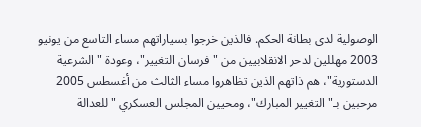الوصولية لدى بطانة الحكم. فالذين خرجوا بسياراتهم مساء التاسع من يونيو 2003 مهللين لدحر الانقلابيين من "فرسان التغيير"، وعودة "الشرعية الدستورية"، هم ذاتهم الذين تظاهروا مساء الثالث من أغسطس 2005 مرحبين بـ"التغيير المبارك"، ومحيين المجلس العسكري "للعدالة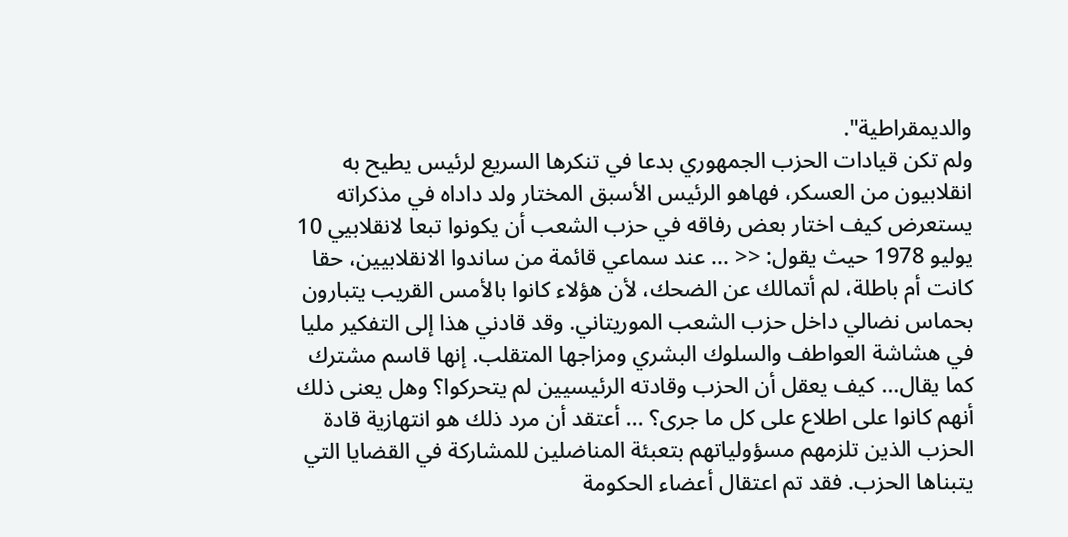والديمقراطية".
ولم تكن قيادات الحزب الجمهوري بدعا في تنكرها السريع لرئيس يطيح به انقلابيون من العسكر، فهاهو الرئيس الأسبق المختار ولد داداه في مذكراته يستعرض كيف اختار بعض رفاقه في حزب الشعب أن يكونوا تبعا لانقلابيي 10 يوليو 1978 حيث يقول: << ... عند سماعي قائمة من ساندوا الانقلابيين، حقا كانت أم باطلة، لم أتمالك عن الضحك، لأن هؤلاء كانوا بالأمس القريب يتبارون بحماس نضالي داخل حزب الشعب الموريتاني. وقد قادني هذا إلى التفكير مليا في هشاشة العواطف والسلوك البشري ومزاجها المتقلب. إنها قاسم مشترك كما يقال… كيف يعقل أن الحزب وقادته الرئيسيين لم يتحركوا؟ وهل يعنى ذلك أنهم كانوا على اطلاع على كل ما جرى؟ ... أعتقد أن مرد ذلك هو انتهازية قادة الحزب الذين تلزمهم مسؤولياتهم بتعبئة المناضلين للمشاركة في القضايا التي يتبناها الحزب. فقد تم اعتقال أعضاء الحكومة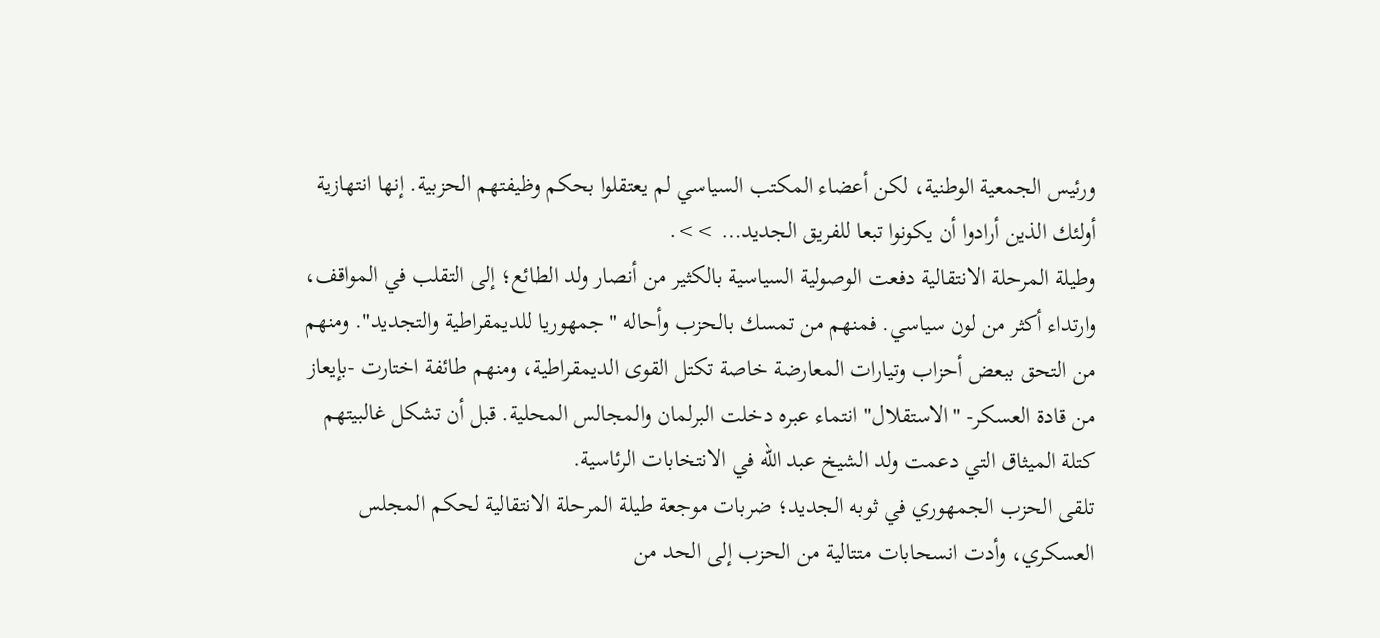ورئيس الجمعية الوطنية، لكن أعضاء المكتب السياسي لم يعتقلوا بحكم وظيفتهم الحزبية. إنها انتهازية أولئك الذين أرادوا أن يكونوا تبعا للفريق الجديد… >>.
وطيلة المرحلة الانتقالية دفعت الوصولية السياسية بالكثير من أنصار ولد الطائع؛ إلى التقلب في المواقف، وارتداء أكثر من لون سياسي. فمنهم من تمسك بالحزب وأحاله "جمهوريا للديمقراطية والتجديد". ومنهم من التحق ببعض أحزاب وتيارات المعارضة خاصة تكتل القوى الديمقراطية، ومنهم طائفة اختارت -بإيعاز من قادة العسكر- "الاستقلال" انتماء عبره دخلت البرلمان والمجالس المحلية. قبل أن تشكل غالبيتهم كتلة الميثاق التي دعمت ولد الشيخ عبد الله في الانتخابات الرئاسية.
تلقى الحزب الجمهوري في ثوبه الجديد؛ ضربات موجعة طيلة المرحلة الانتقالية لحكم المجلس العسكري، وأدت انسحابات متتالية من الحزب إلى الحد من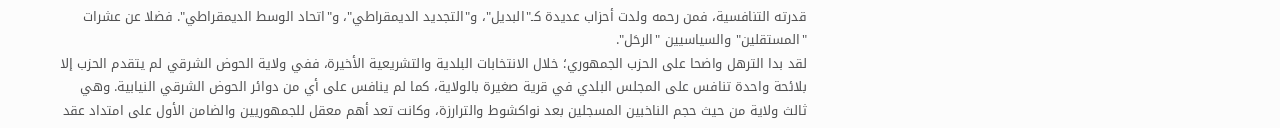قدرته التنافسية، فمن رحمه ولدت أحزاب عديدة كـ"البديل"، و"التجديد الديمقراطي"، و"اتحاد الوسط الديمقراطي". فضلا عن عشرات "المستقلين" والسياسيين "الرحَل".
لقد بدا الترهل واضحا على الحزب الجمهوري؛ خلال الانتخابات البلدية والتشريعية الأخيرة، ففي ولاية الحوض الشرقي لم يتقدم الحزب إلا بلائحة واحدة تنافس على المجلس البلدي في قرية صغيرة بالولاية، كما لم ينافس على أي من دوائر الحوض الشرقي النيابية. وهي ثالث ولاية من حيث حجم الناخبين المسجلين بعد نواكشوط والترارزة، وكانت تعد أهم معقل للجمهوريين والضامن الأول على امتداد عقد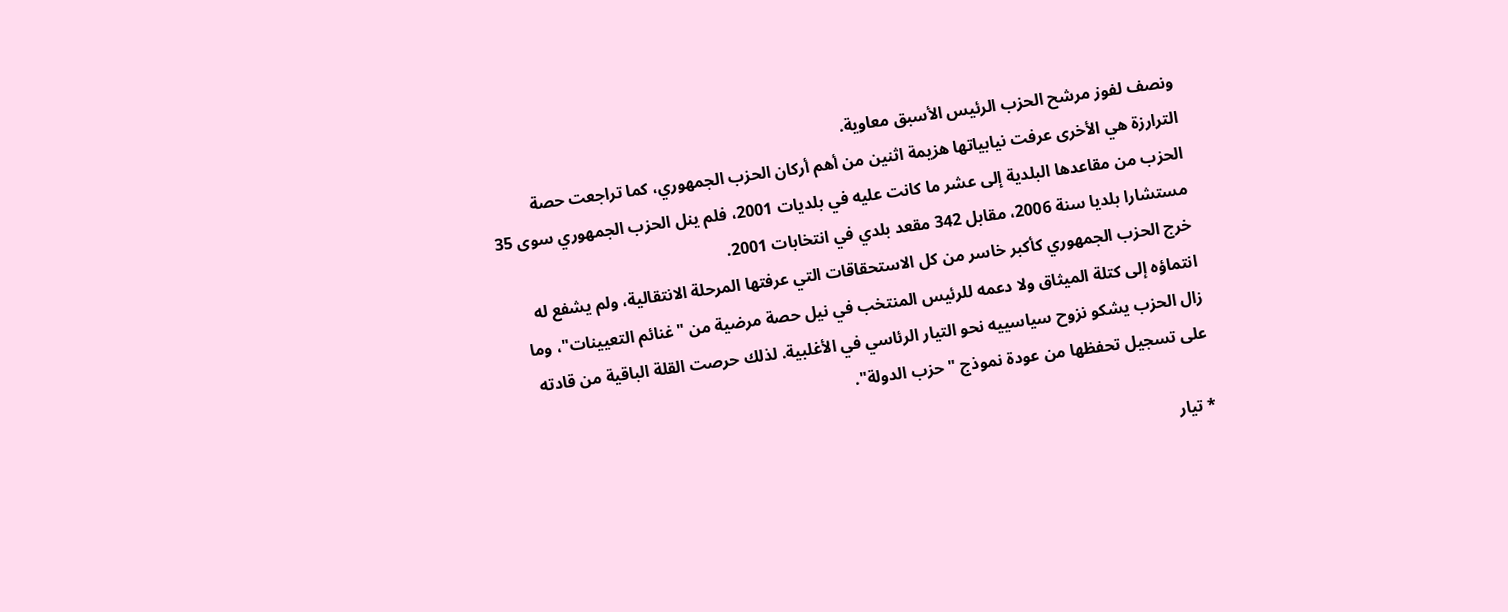ونصف لفوز مرشح الحزب الرئيس الأسبق معاوية.
الترارزة هي الأخرى عرفت نيابياتها هزيمة اثنين من أهم أركان الحزب الجمهوري، كما تراجعت حصة الحزب من مقاعدها البلدية إلى عشر ما كانت عليه في بلديات 2001، فلم ينل الحزب الجمهوري سوى 35 مستشارا بلديا سنة 2006، مقابل 342 مقعد بلدي في انتخابات 2001.
خرج الحزب الجمهوري كأكبر خاسر من كل الاستحقاقات التي عرفتها المرحلة الانتقالية، ولم يشفع له انتماؤه إلى كتلة الميثاق ولا دعمه للرئيس المنتخب في نيل حصة مرضية من "غنائم التعيينات"، وما زال الحزب يشكو نزوح سياسييه نحو التيار الرئاسي في الأغلبية. لذلك حرصت القلة الباقية من قادته على تسجيل تحفظها من عودة نموذج "حزب الدولة".

* تيار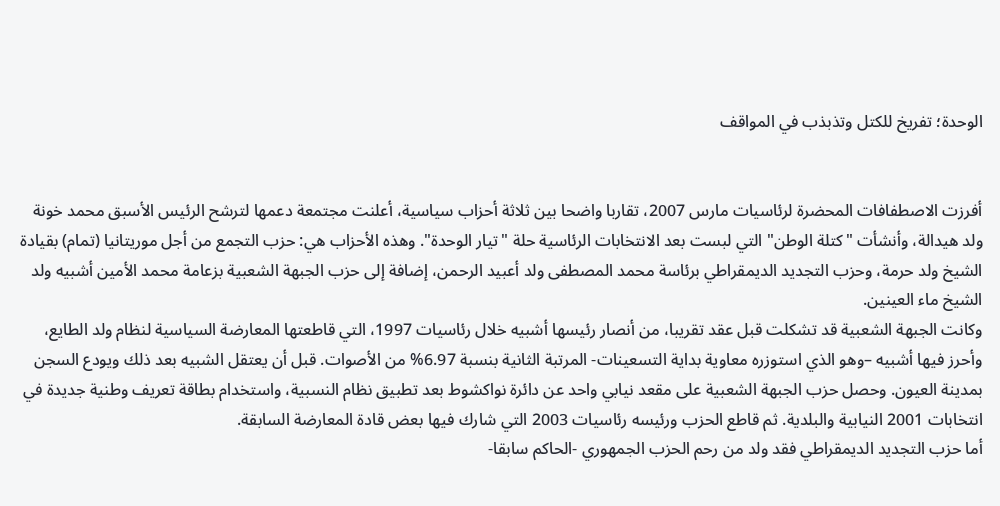الوحدة؛ تفريخ للكتل وتذبذب في المواقف


أفرزت الاصطفافات المحضرة لرئاسيات مارس 2007، تقاربا واضحا بين ثلاثة أحزاب سياسية، أعلنت مجتمعة دعمها لترشح الرئيس الأسبق محمد خونة ولد هيدالة، وأنشأت "كتلة الوطن" التي لبست بعد الانتخابات الرئاسية حلة "تيار الوحدة". وهذه الأحزاب هي: حزب التجمع من أجل موريتانيا (تمام) بقيادة الشيخ ولد حرمة، وحزب التجديد الديمقراطي برئاسة محمد المصطفى ولد أعبيد الرحمن، إضافة إلى حزب الجبهة الشعبية بزعامة محمد الأمين أشبيه ولد الشيخ ماء العينين.
وكانت الجبهة الشعبية قد تشكلت قبل عقد تقريبا، من أنصار رئيسها أشبيه خلال رئاسيات 1997، التي قاطعتها المعارضة السياسية لنظام ولد الطايع، وأحرز فيها أشبيه –وهو الذي استوزره معاوية بداية التسعينات- المرتبة الثانية بنسبة 6.97% من الأصوات. قبل أن يعتقل الشبيه بعد ذلك ويودع السجن بمدينة العيون. وحصل حزب الجبهة الشعبية على مقعد نيابي واحد عن دائرة نواكشوط بعد تطبيق نظام النسبية، واستخدام بطاقة تعريف وطنية جديدة في انتخابات 2001 النيابية والبلدية. ثم قاطع الحزب ورئيسه رئاسيات 2003 التي شارك فيها بعض قادة المعارضة السابقة.
أما حزب التجديد الديمقراطي فقد ولد من رحم الحزب الجمهوري -الحاكم سابقا-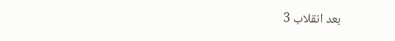بعد انقلاب 3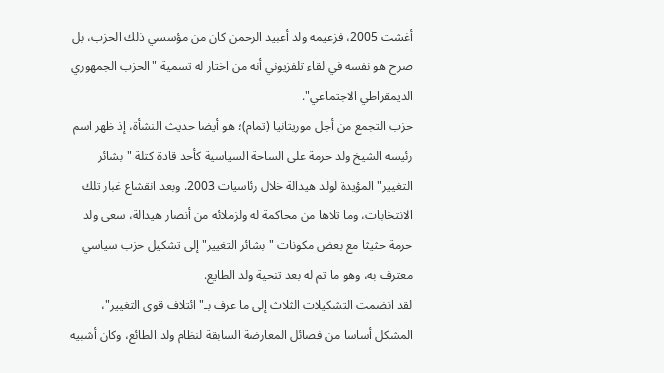أغشت 2005، فزعيمه ولد أعبيد الرحمن كان من مؤسسي ذلك الحزب، بل صرح هو نفسه في لقاء تلفزيوني أنه من اختار له تسمية "الحزب الجمهوري الديمقراطي الاجتماعي".
حزب التجمع من أجل موريتانيا (تمام)؛ هو أيضا حديث النشأة، إذ ظهر اسم رئيسه الشيخ ولد حرمة على الساحة السياسية كأحد قادة كتلة "بشائر التغيير" المؤيدة لولد هيدالة خلال رئاسيات 2003. وبعد انقشاع غبار تلك الانتخابات، وما تلاها من محاكمة له ولزملائه من أنصار هيدالة، سعى ولد حرمة حثيثا مع بعض مكونات "بشائر التغيير" إلى تشكيل حزب سياسي معترف به، وهو ما تم له بعد تنحية ولد الطايع.
لقد انضمت التشكيلات الثلاث إلى ما عرف بـ"ائتلاف قوى التغيير"، المشكل أساسا من فصائل المعارضة السابقة لنظام ولد الطائع، وكان أشبيه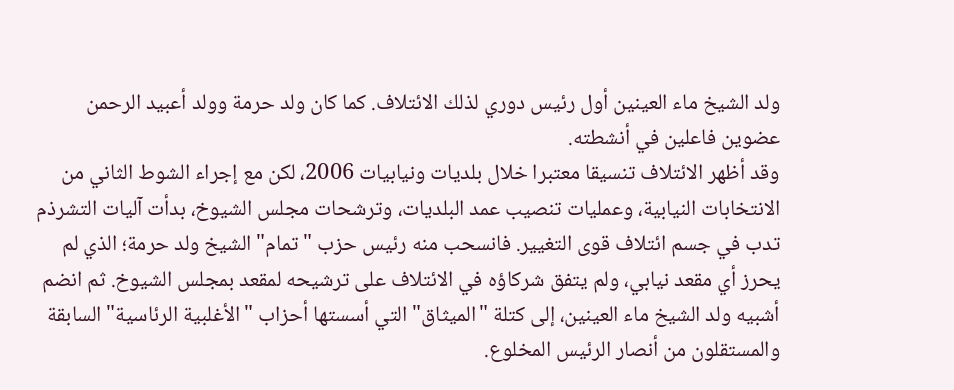ولد الشيخ ماء العينين أول رئيس دوري لذلك الائتلاف. كما كان ولد حرمة وولد أعبيد الرحمن عضوين فاعلين في أنشطته.
وقد أظهر الائتلاف تنسيقا معتبرا خلال بلديات ونيابيات 2006، لكن مع إجراء الشوط الثاني من الانتخابات النيابية، وعمليات تنصيب عمد البلديات، وترشحات مجلس الشيوخ، بدأت آليات التشرذم تدب في جسم ائتلاف قوى التغيير. فانسحب منه رئيس حزب "تمام" الشيخ ولد حرمة؛ الذي لم يحرز أي مقعد نيابي، ولم يتفق شركاؤه في الائتلاف على ترشيحه لمقعد بمجلس الشيوخ. ثم انضم أشبيه ولد الشيخ ماء العينين، إلى كتلة "الميثاق" التي أسستها أحزاب "الأغلبية الرئاسية" السابقة والمستقلون من أنصار الرئيس المخلوع.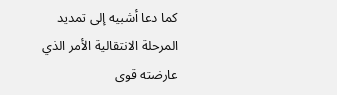كما دعا أشبيه إلى تمديد المرحلة الانتقالية الأمر الذي عارضته قوى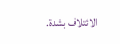الائتلاف بشدة.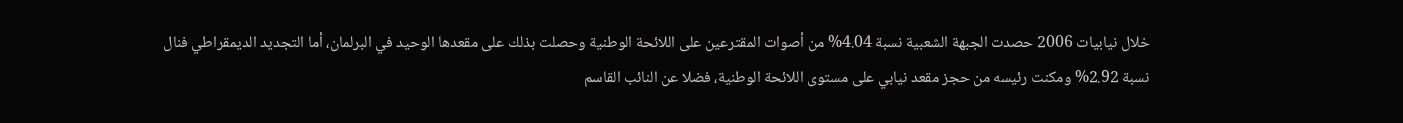خلال نيابيات 2006 حصدت الجبهة الشعبية نسبة 4.04% من أصوات المقترعين على اللائحة الوطنية وحصلت بذلك على مقعدها الوحيد في البرلمان، أما التجديد الديمقراطي فنال نسبة 2.92% ومكنت رئيسه من حجز مقعد نيابي على مستوى اللائحة الوطنية، فضلا عن النائب القاسم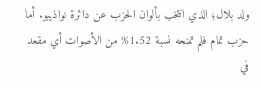ولد بلال؛ الذي انتخب بألوان الحزب عن دائرة نواذيبو. أما حزب تمام فلم تمنحه نسبة 1.52% من الأصوات أي مقعد في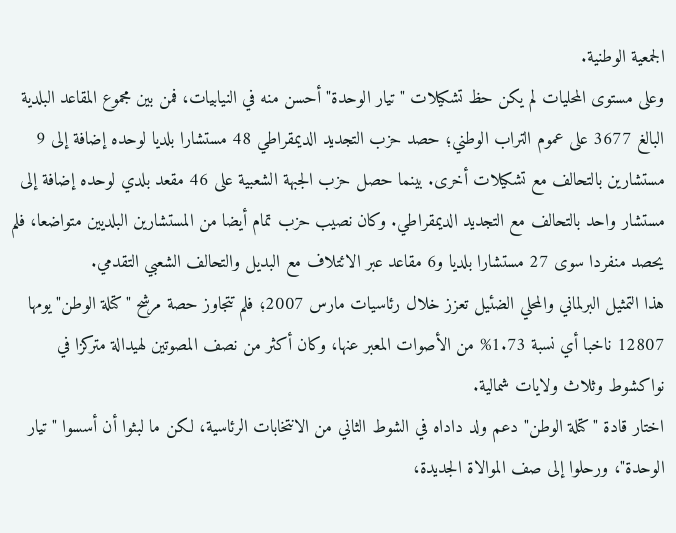الجمعية الوطنية.
وعلى مستوى المحليات لم يكن حظ تشكيلات "تيار الوحدة" أحسن منه في النيابيات، فمن بين مجموع المقاعد البلدية البالغ 3677 على عموم التراب الوطني؛ حصد حزب التجديد الديمقراطي 48 مستشارا بلديا لوحده إضافة إلى 9 مستشارين بالتحالف مع تشكيلات أخرى. بينما حصل حزب الجبهة الشعبية على 46 مقعد بلدي لوحده إضافة إلى مستشار واحد بالتحالف مع التجديد الديمقراطي. وكان نصيب حزب تمام أيضا من المستشارين البلديين متواضعا، فلم يحصد منفردا سوى 27 مستشارا بلديا و6 مقاعد عبر الائتلاف مع البديل والتحالف الشعبي التقدمي.
هذا التمثيل البرلماني والمحلي الضئيل تعزز خلال رئاسيات مارس 2007؛ فلم تتجاوز حصة مرشح "كتلة الوطن" يومها 12807 ناخبا أي نسبة 1.73% من الأصوات المعبر عنها، وكان أكثر من نصف المصوتين لهيدالة متركزا في نواكشوط وثلاث ولايات شمالية.
اختار قادة "كتلة الوطن" دعم ولد داداه في الشوط الثاني من الانتخابات الرئاسية، لكن ما لبثوا أن أسسوا "تيار الوحدة"، ورحلوا إلى صف الموالاة الجديدة،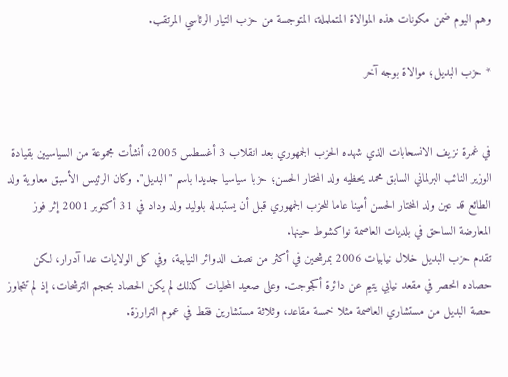وهم اليوم ضمن مكونات هذه الموالاة المتململة، المتوجسة من حزب التيار الرئاسي المرتقب.

* حزب البديل؛ موالاة بوجه آخر


في غمرة نزيف الانسحابات الذي شهده الحزب الجمهوري بعد انقلاب 3 أغسطس 2005، أنشأت مجموعة من السياسيين بقيادة الوزير النائب البرلماني السابق محمد يحظيه ولد المختار الحسن؛ حزبا سياسيا جديدا باسم "البديل". وكان الرئيس الأسبق معاوية ولد الطائع قد عين ولد المختار الحسن أمينا عاما للحزب الجمهوري قبل أن يستبدله بلوليد ولد وداد في 31 أكتوبر 2001 إثر فوز المعارضة الساحق في بلديات العاصمة نواكشوط حينها.
تقدم حزب البديل خلال نيابيات 2006 بمرشحين في أكثر من نصف الدوائر النيابية، وفي كل الولايات عدا آدرار، لكن حصاده انحصر في مقعد نيابي يتيم عن دائرة أكجوجت. وعلى صعيد المحليات كذلك لم يكن الحصاد بحجم الترشحات، إذ لم تتجاوز حصة البديل من مستشاري العاصمة مثلا خمسة مقاعد، وثلاثة مستشارين فقط في عموم الترارزة.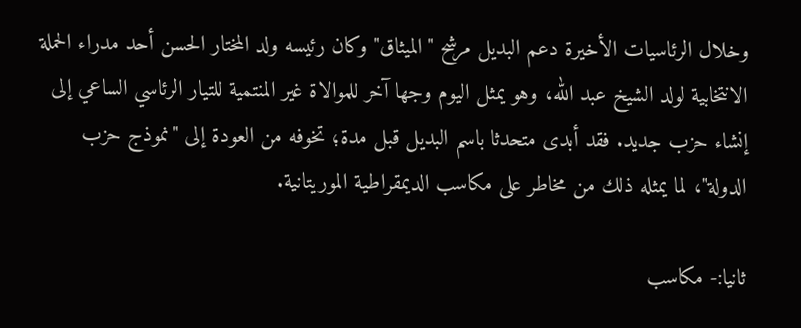وخلال الرئاسيات الأخيرة دعم البديل مرشح "الميثاق" وكان رئيسه ولد المختار الحسن أحد مدراء الحملة الانتخابية لولد الشيخ عبد الله، وهو يمثل اليوم وجها آخر للموالاة غير المنتمية للتيار الرئاسي الساعي إلى إنشاء حزب جديد. فقد أبدى متحدثا باسم البديل قبل مدة؛ تخوفه من العودة إلى "نموذج حزب الدولة"، لما يمثله ذلك من مخاطر على مكاسب الديمقراطية الموريتانية.

ثانيا:- مكاسب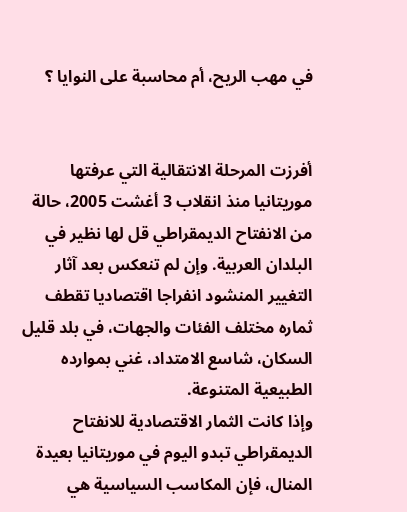في مهب الريح، أم محاسبة على النوايا ؟


أفرزت المرحلة الانتقالية التي عرفتها موريتانيا منذ انقلاب 3 أغشت 2005، حالة من الانفتاح الديمقراطي قل لها نظير في البلدان العربية. وإن لم تنعكس بعد آثار التغيير المنشود انفراجا اقتصاديا تقطف ثماره مختلف الفئات والجهات، في بلد قليل السكان، شاسع الامتداد، غني بموارده الطبيعية المتنوعة.
وإذا كانت الثمار الاقتصادية للانفتاح الديمقراطي تبدو اليوم في موريتانيا بعيدة المنال، فإن المكاسب السياسية هي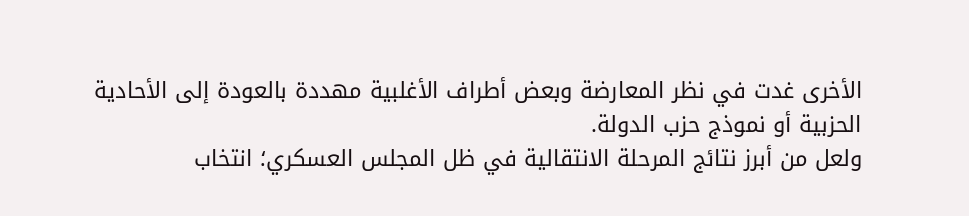الأخرى غدت في نظر المعارضة وبعض أطراف الأغلبية مهددة بالعودة إلى الأحادية الحزبية أو نموذج حزب الدولة.
ولعل من أبرز نتائج المرحلة الانتقالية في ظل المجلس العسكري؛ انتخاب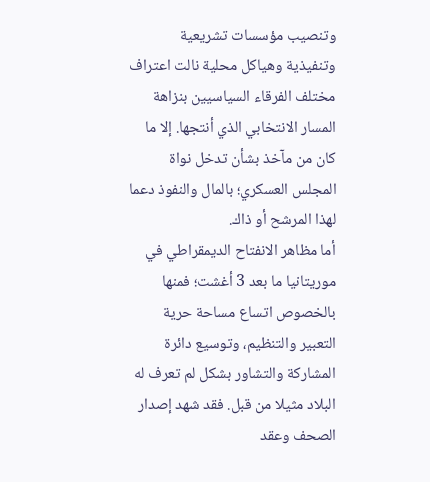وتنصيب مؤسسات تشريعية وتنفيذية وهياكل محلية نالت اعتراف مختلف الفرقاء السياسيين بنزاهة المسار الانتخابي الذي أنتجها. إلا ما كان من مآخذ بشأن تدخل نواة المجلس العسكري؛ بالمال والنفوذ دعما لهذا المرشح أو ذاك.
أما مظاهر الانفتاح الديمقراطي في موريتانيا ما بعد 3 أغشت؛ فمنها بالخصوص اتساع مساحة حرية التعبير والتنظيم، وتوسيع دائرة المشاركة والتشاور بشكل لم تعرف له البلاد مثيلا من قبل. فقد شهد إصدار الصحف وعقد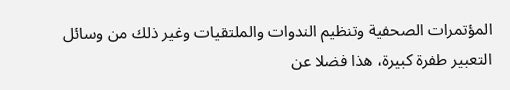المؤتمرات الصحفية وتنظيم الندوات والملتقيات وغير ذلك من وسائل التعبير طفرة كبيرة، هذا فضلا عن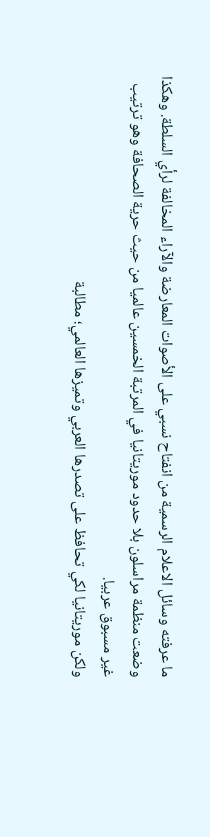ما عرفته وسائل الاعلام الرسمية من انفتاح نسبي على الأصوات المعارضة والآراء المخالفة لرأي السلطة. وهكذا وضعت منظمة مراسلون بلا حدود موريتانيا في المرتبة الخمسين عالميا من حيث حرية الصحافة وهو ترتيب غير مسبوق عربيا.
ولكن موريتانيا لكي تحافظ على تصدرها العربي وتميزها العالمي؛ مطالبة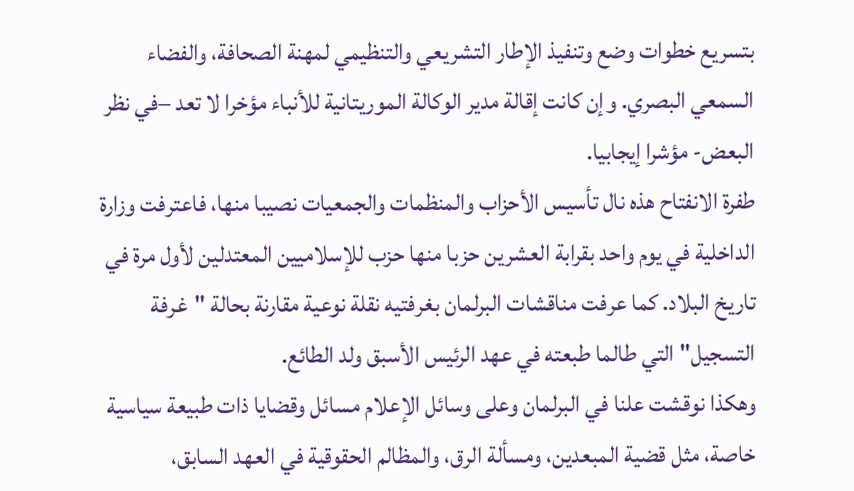بتسريع خطوات وضع وتنفيذ الإطار التشريعي والتنظيمي لمهنة الصحافة، والفضاء السمعي البصري. وإن كانت إقالة مدير الوكالة الموريتانية للأنباء مؤخرا لا تعد –في نظر البعض- مؤشرا إيجابيا.
طفرة الانفتاح هذه نال تأسيس الأحزاب والمنظمات والجمعيات نصيبا منها، فاعترفت وزارة الداخلية في يوم واحد بقرابة العشرين حزبا منها حزب للإسلاميين المعتدلين لأول مرة في تاريخ البلاد. كما عرفت مناقشات البرلمان بغرفتيه نقلة نوعية مقارنة بحالة "غرفة التسجيل" التي طالما طبعته في عهد الرئيس الأسبق ولد الطائع.
وهكذا نوقشت علنا في البرلمان وعلى وسائل الإعلام مسائل وقضايا ذات طبيعة سياسية خاصة، مثل قضية المبعدين، ومسألة الرق، والمظالم الحقوقية في العهد السابق،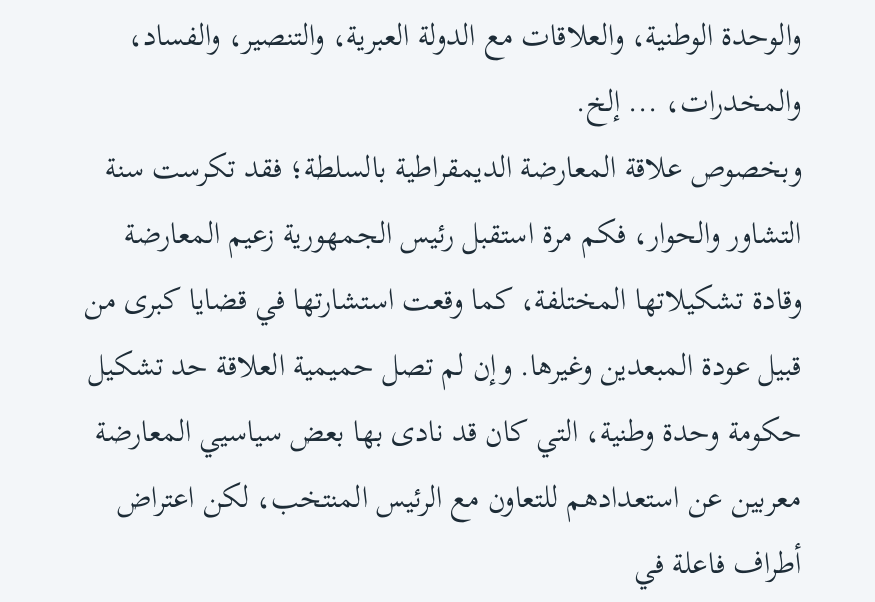والوحدة الوطنية، والعلاقات مع الدولة العبرية، والتنصير، والفساد، والمخدرات، ... إلخ.
وبخصوص علاقة المعارضة الديمقراطية بالسلطة؛ فقد تكرست سنة التشاور والحوار، فكم مرة استقبل رئيس الجمهورية زعيم المعارضة وقادة تشكيلاتها المختلفة، كما وقعت استشارتها في قضايا كبرى من قبيل عودة المبعدين وغيرها. وإن لم تصل حميمية العلاقة حد تشكيل حكومة وحدة وطنية، التي كان قد نادى بها بعض سياسيي المعارضة معربين عن استعدادهم للتعاون مع الرئيس المنتخب، لكن اعتراض أطراف فاعلة في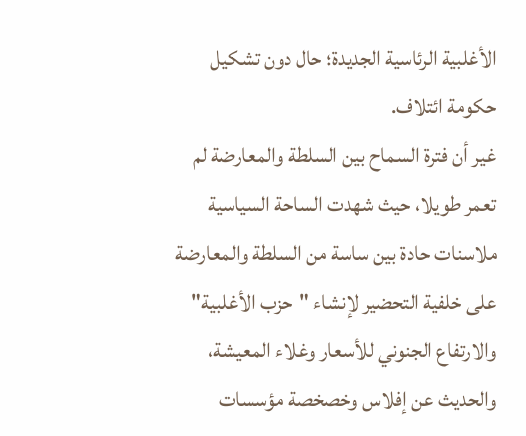الأغلبية الرئاسية الجديدة؛ حال دون تشكيل حكومة ائتلاف.
غير أن فترة السماح بين السلطة والمعارضة لم تعمر طويلا، حيث شهدت الساحة السياسية ملاسنات حادة بين ساسة من السلطة والمعارضة على خلفية التحضير لإنشاء "حزب الأغلبية" والارتفاع الجنوني للأسعار وغلاء المعيشة، والحديث عن إفلاس وخصخصة مؤسسات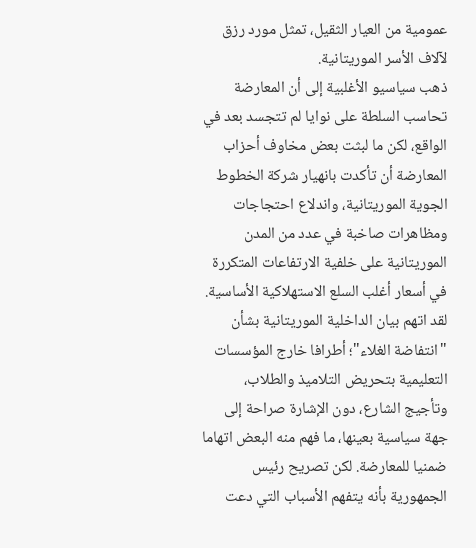عمومية من العيار الثقيل، تمثل مورد رزق لآلاف الأسر الموريتانية.
ذهب سياسيو الأغلبية إلى أن المعارضة تحاسب السلطة على نوايا لم تتجسد بعد في الواقع، لكن ما لبثت بعض مخاوف أحزاب المعارضة أن تأكدت بانهيار شركة الخطوط الجوية الموريتانية، واندلاع احتجاجات ومظاهرات صاخبة في عدد من المدن الموريتانية على خلفية الارتفاعات المتكررة في أسعار أغلب السلع الاستهلاكية الأساسية.
لقد اتهم بيان الداخلية الموريتانية بشأن "انتفاضة الغلاء"؛ أطرافا خارج المؤسسات التعليمية بتحريض التلاميذ والطلاب، وتأجيج الشارع، دون الإشارة صراحة إلى جهة سياسية بعينها، ما فهم منه البعض اتهاما ضمنيا للمعارضة. لكن تصريح رئيس الجمهورية بأنه يتفهم الأسباب التي دعت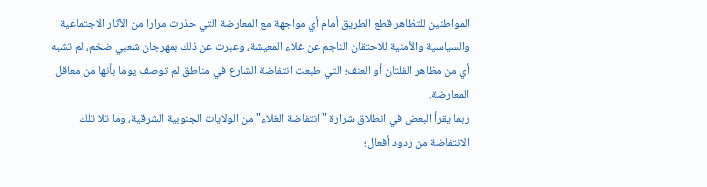المواطنين للتظاهر قطع الطريق أمام أي مواجهة مع المعارضة التي حذرت مرارا من الآثار الاجتماعية والسياسية والأمنية للاحتقان الناجم عن غلاء المعيشة، وعبرت عن ذلك بمهرجان شعبي ضخم، لم تشبه أي من مظاهر الفلتان أو العنف؛ التي طبعت انتفاضة الشارع في مناطق لم توصف يوما بأنها من معاقل المعارضة.
ربما يقرأ البعض في انطلاق شرارة "انتفاضة الغلاء" من الولايات الجنوبية الشرقية، وما تلا تلك الانتفاضة من ردود أفعال؛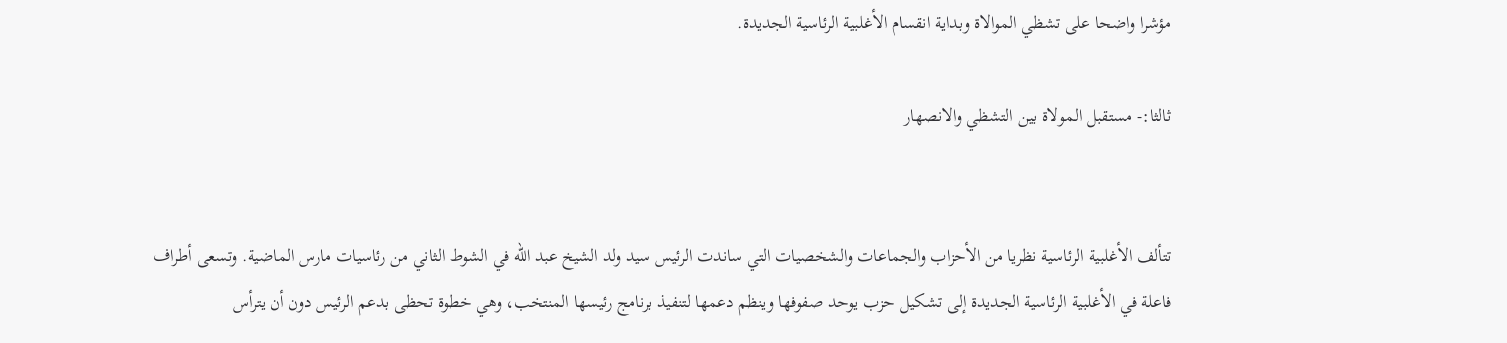مؤشرا واضحا على تشظي الموالاة وبداية انقسام الأغلبية الرئاسية الجديدة.

ثالثا:- مستقبل المولاة بين التشظي والانصهار


تتألف الأغلبية الرئاسية نظريا من الأحزاب والجماعات والشخصيات التي ساندت الرئيس سيد ولد الشيخ عبد الله في الشوط الثاني من رئاسيات مارس الماضية. وتسعى أطراف فاعلة في الأغلبية الرئاسية الجديدة إلى تشكيل حزب يوحد صفوفها وينظم دعمها لتنفيذ برنامج رئيسها المنتخب، وهي خطوة تحظى بدعم الرئيس دون أن يترأس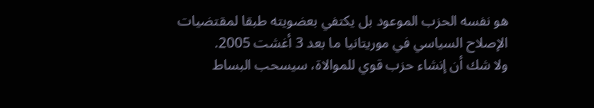هو نفسه الحزب الموعود بل يكتفي بعضويته طبقا لمقتضيات الإصلاح السياسي في موريتانيا ما بعد 3 أغشت 2005.
ولا شك أن إنشاء حزب قوي للموالاة، سيسحب البساط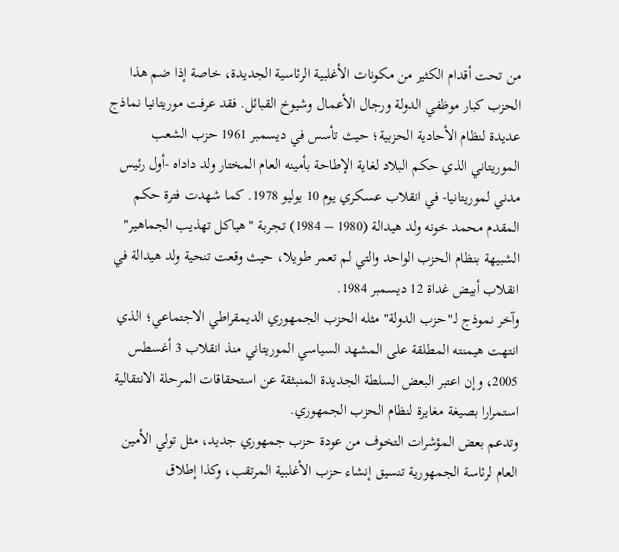من تحت أقدام الكثير من مكونات الأغلبية الرئاسية الجديدة، خاصة إذا ضم هذا الحزب كبار موظفي الدولة ورجال الأعمال وشيوخ القبائل. فقد عرفت موريتانيا نماذج عديدة لنظام الأحادية الحزبية؛ حيث تأسس في ديسمبر 1961 حزب الشعب الموريتاني الذي حكم البلاد لغاية الإطاحة بأمينه العام المختار ولد داداه -أول رئيس مدني لموريتانيا- في انقلاب عسكري يوم 10 يوليو 1978. كما شهدت فترة حكم المقدم محمد خونه ولد هيدالة (1980 – 1984) تجربة "هياكل تهذيب الجماهير" الشبيهة بنظام الحزب الواحد والتي لم تعمر طويلا، حيث وقعت تنحية ولد هيدالة في انقلاب أبيض غداة 12 ديسمبر 1984.
وآخر نموذج لـ"حزب الدولة" مثله الحزب الجمهوري الديمقراطي الاجتماعي؛ الذي انتهت هيمنته المطلقة على المشهد السياسي الموريتاني منذ انقلاب 3 أغسطس 2005، وإن اعتبر البعض السلطة الجديدة المنبثقة عن استحقاقات المرحلة الانتقالية استمرارا بصيغة مغايرة لنظام الحزب الجمهوري.
وتدعم بعض المؤشرات التخوف من عودة حزب جمهوري جديد، مثل تولي الأمين العام لرئاسة الجمهورية تنسيق إنشاء حزب الأغلبية المرتقب، وكذا إطلاق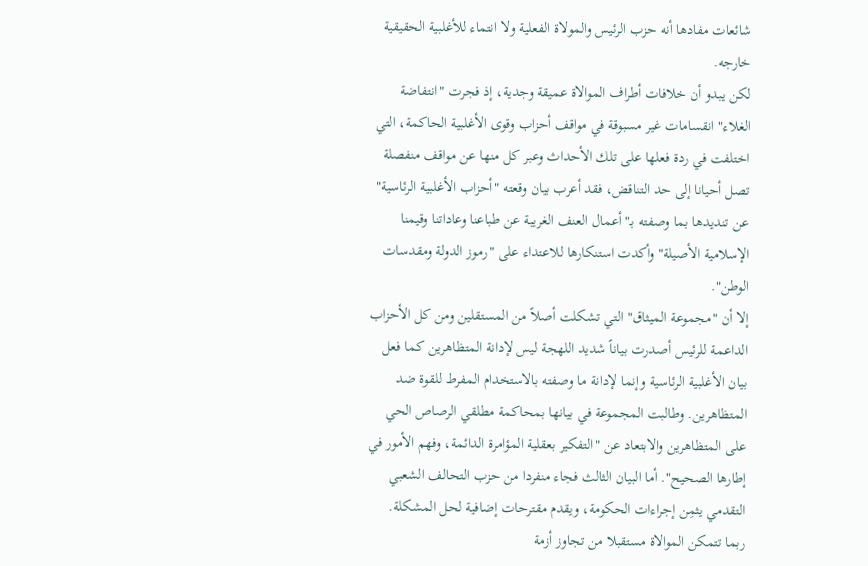شائعات مفادها أنه حزب الرئيس والمولاة الفعلية ولا انتماء للأغلبية الحقيقية خارجه.
لكن يبدو أن خلافات أطراف الموالاة عميقة وجدية، إذ فجرت "انتفاضة الغلاء" انقسامات غير مسبوقة في مواقف أحزاب وقوى الأغلبية الحاكمة، التي اختلفت في ردة فعلها على تلك الأحداث وعبر كل منها عن مواقف منفصلة تصل أحيانا إلى حد التناقض، فقد أعرب بيان وقعته "أحزاب الأغلبية الرئاسية" عن تنديدها بما وصفته بـ"أعمال العنف الغريبة عن طباعنا وعاداتنا وقيمنا الإسلامية الأصيلة" وأكدت استنكارها للاعتداء على "رموز الدولة ومقدسات الوطن".
إلا أن "مجموعة الميثاق" التي تشكلت أصلاً من المستقلين ومن كل الأحزاب الداعمة للرئيس أصدرت بياناً شديد اللهجة ليس لإدانة المتظاهرين كما فعل بيان الأغلبية الرئاسية وإنما لإدانة ما وصفته بالاستخدام المفرط للقوة ضد المتظاهرين. وطالبت المجموعة في بيانها بمحاكمة مطلقي الرصاص الحي على المتظاهرين والابتعاد عن "التفكير بعقلية المؤامرة الدائمة، وفهم الأمور في إطارها الصحيح". أما البيان الثالث فجاء منفردا من حزب التحالف الشعبي التقدمي يثمِن إجراءات الحكومة، ويقدم مقترحات إضافية لحل المشكلة.
ربما تتمكن الموالاة مستقبلا من تجاوز أزمة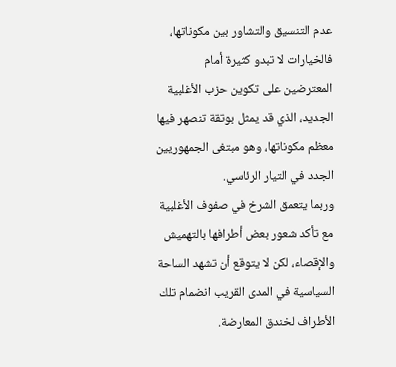عدم التنسيق والتشاور بين مكوناتها، فالخيارات لا تبدو كثيرة أمام المعترضين على تكوين حزب الأغلبية الجديد، الذي قد يمثل بوتقة تنصهر فيها معظم مكوناتها، وهو مبتغى الجمهوريين الجدد في التيار الرئاسي.
وربما يتعمق الشرخ في صفوف الأغلبية مع تأكد شعور بعض أطرافها بالتهميش والإقصاء، لكن لا يتوقع أن تشهد الساحة السياسية في المدى القريب انضمام تلك الأطراف لخندق المعارضة.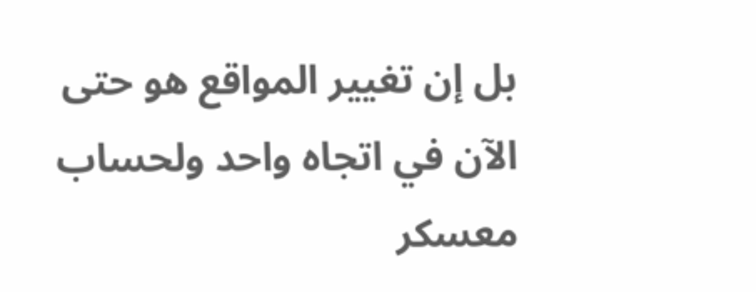بل إن تغيير المواقع هو حتى الآن في اتجاه واحد ولحساب معسكر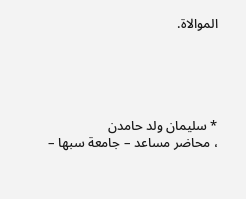الموالاة.





* سليمان ولد حامدن
، محاضر مساعد – جامعة سبها –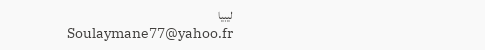ليبيا
Soulaymane77@yahoo.fr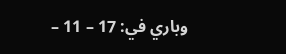وباري في: 17 – 11 –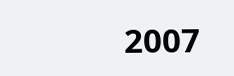2007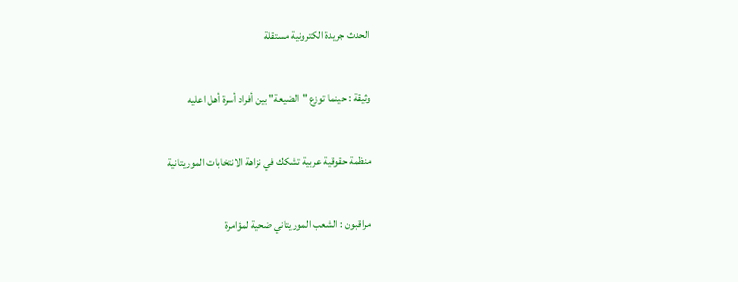الحدث جريدة الكترونية مستقلة

وثيقة : حينما توزع "الضيعة" بين أفراد أسرة أهل اعليه

منظمة حقوقية عربية تشكك في نزاهة الانتخابات الموريتانية

مراقبون : الشعب الموريتاني ضحية لمؤامرة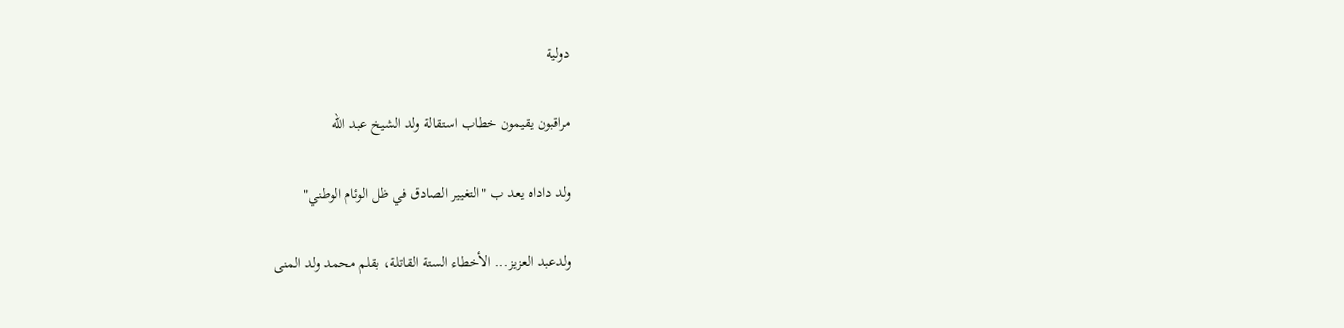دولية

مراقبون يقيمون خطاب استقالة ولد الشيخ عبد الله

ولد داداه يعد ب "التغيير الصادق في ظل الوئام الوطني"

ولدعبد العزيز... الأخطاء الستة القاتلة، بقلم محمد ولد المنى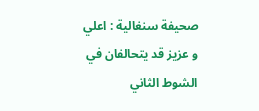صحيفة سنغالية : اعلي و عزيز قد يتحالفان في الشوط الثاني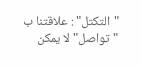"التكتل" : علاقتنا ب "تواصل" لا يمكن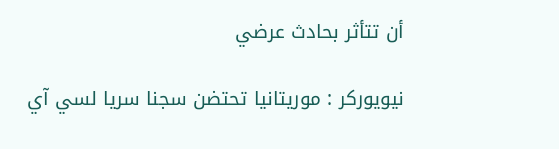أن تتأثر بحادث عرضي

نيويوركر : موريتانيا تحتضن سجنا سريا لسي آي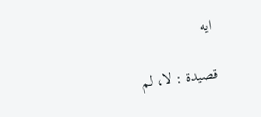ايه

قصيدة : لا، لم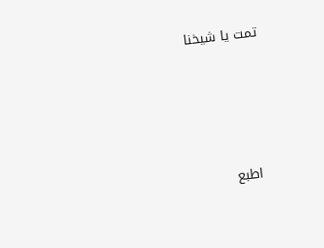تمت يا شيخنا





  اطبع